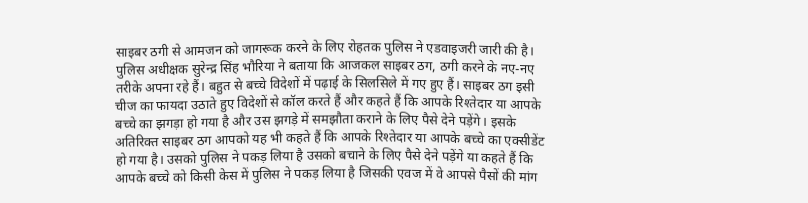साइबर ठगी से आमजन को जागरूक करने के लिए रोहतक पुलिस ने एडवाइजरी जारी की है। पुलिस अधीक्षक सुरेन्द्र सिंह भौरिया ने बताया कि आजकल साइबर ठग, ठगी करने के नए-नए तरीके अपना रहे हैं। बहुत से बच्चे विदेशों में पढ़ाई के सिलसिले में गए हुए हैं। साइबर ठग इसी चीज का फायदा उठाते हुए विदेशों से कॉल करते हैं और कहते हैं कि आपके रिश्तेदार या आपके बच्चे का झगड़ा हो गया है और उस झगड़े में समझौता कराने के लिए पैसे देने पड़ेंगे। इसके अतिरिक्त साइबर ठग आपको यह भी कहते हैं कि आपके रिश्तेदार या आपके बच्चे का एक्सीडेंट हो गया है। उसको पुलिस ने पकड़ लिया है उसको बचाने के लिए पैसे देने पड़ेंगे या कहते हैं कि आपके बच्चे को किसी केस में पुलिस ने पकड़ लिया है जिसकी एवज में वे आपसे पैसों की मांग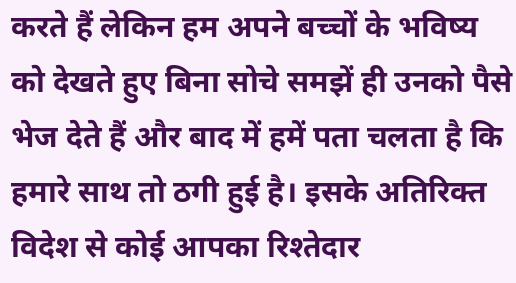करते हैं लेकिन हम अपने बच्चों के भविष्य को देखते हुए बिना सोचे समझें ही उनको पैसे भेज देते हैं और बाद में हमें पता चलता है कि हमारे साथ तो ठगी हुई है। इसके अतिरिक्त विदेश से कोई आपका रिश्तेदार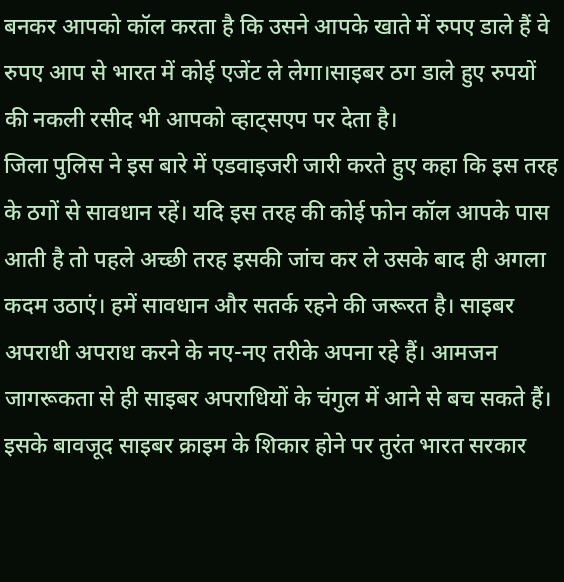बनकर आपको कॉल करता है कि उसने आपके खाते में रुपए डाले हैं वे रुपए आप से भारत में कोई एजेंट ले लेगा।साइबर ठग डाले हुए रुपयों की नकली रसीद भी आपको व्हाट्सएप पर देता है।
जिला पुलिस ने इस बारे में एडवाइजरी जारी करते हुए कहा कि इस तरह के ठगों से सावधान रहें। यदि इस तरह की कोई फोन कॉल आपके पास आती है तो पहले अच्छी तरह इसकी जांच कर ले उसके बाद ही अगला कदम उठाएं। हमें सावधान और सतर्क रहने की जरूरत है। साइबर अपराधी अपराध करने के नए-नए तरीके अपना रहे हैं। आमजन जागरूकता से ही साइबर अपराधियों के चंगुल में आने से बच सकते हैं। इसके बावजूद साइबर क्राइम के शिकार होने पर तुरंत भारत सरकार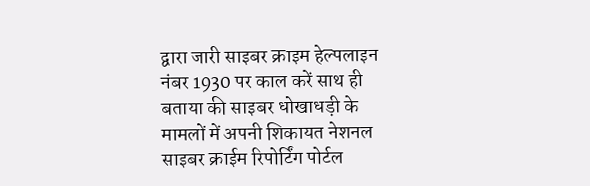द्वारा जारी साइबर क्राइम हेल्पलाइन नंबर 1930 पर काल करें साथ ही बताया की साइबर धोखाधड़ी के मामलों में अपनी शिकायत नेशनल साइबर क्राईम रिपोर्टिंग पोर्टल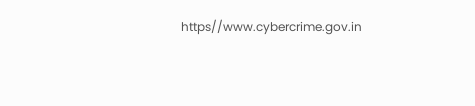https//www.cybercrime.gov.in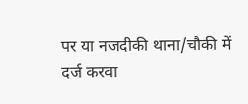पर या नजदीकी थाना/चौकी में दर्ज करवा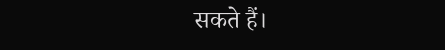सकते हैं।